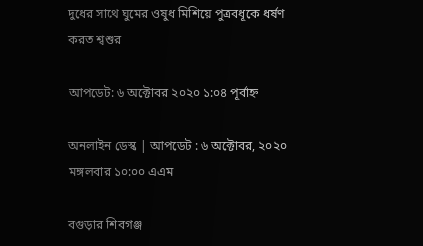দুধের সাথে ঘুমের ওষুধ মিশিয়ে পুত্রবধূকে ধর্ষণ করত শ্বশুর

আপডেট: ৬ অক্টোবর ২০২০ ১:০৪ পূর্বাহ্ন

অনলাইন ডেস্ক | আপডেট : ৬ অক্টোবর, ২০২০ মঙ্গলবার ১০:০০ এএম

বগুড়ার শিবগঞ্জ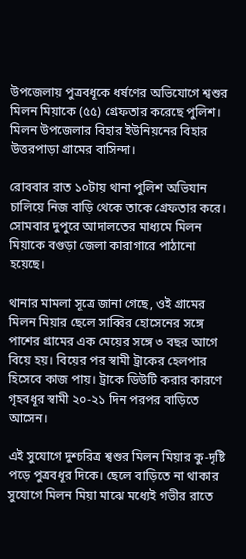উপজেলায় পুত্রবধূকে ধর্ষণের অভিযোগে শ্বশুর মিলন মিয়াকে (৫৫) গ্রেফতার করেছে পুলিশ। মিলন উপজেলার বিহার ইউনিয়নের বিহার উত্তরপাড়া গ্রামের বাসিন্দা।

রোববার রাত ১০টায় থানা পুলিশ অভিযান চালিয়ে নিজ বাড়ি থেকে তাকে গ্রেফতার করে। সোমবার দুপুরে আদালতের মাধ্যমে মিলন মিয়াকে বগুড়া জেলা কারাগারে পাঠানো হয়েছে।

থানার মামলা সূত্রে জানা গেছে, ওই গ্রামের মিলন মিয়ার ছেলে সাব্বির হোসেনের সঙ্গে পাশের গ্রামের এক মেয়ের সঙ্গে ৩ বছর আগে বিয়ে হয়। বিয়ের পর স্বামী ট্রাকের হেলপার হিসেবে কাজ পায়। ট্রাকে ডিউটি করার কারণে গৃহবধূর স্বামী ২০-২১ দিন পরপর বাড়িতে আসেন।

এই সুযোগে দুশ্চরিত্র শ্বশুর মিলন মিয়ার কু-দৃষ্টি পড়ে পুত্রবধূর দিকে। ছেলে বাড়িতে না থাকার সুযোগে মিলন মিয়া মাঝে মধ্যেই গভীর রাতে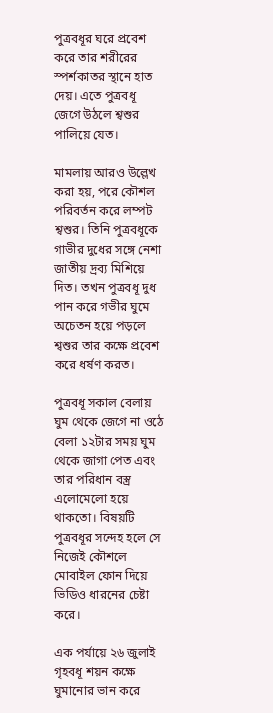পুত্রবধূর ঘরে প্রবেশ করে তার শরীরের স্পর্শকাতর স্থানে হাত দেয়। এতে পুত্রবধূ জেগে উঠলে শ্বশুর পালিয়ে যেত।

মামলায় আরও উল্লেখ করা হয়, পরে কৌশল পরিবর্তন করে লম্পট শ্বশুর। তিনি পুত্রবধূকে গাভীর দুধের সঙ্গে নেশা জাতীয় দ্রব্য মিশিয়ে দিত। তখন পুত্রবধূ দুধ পান করে গভীর ঘুমে অচেতন হয়ে পড়লে শ্বশুর তার কক্ষে প্রবেশ করে ধর্ষণ করত।

পুত্রবধূ সকাল বেলায় ঘুম থেকে জেগে না ওঠে বেলা ১২টার সময় ঘুম থেকে জাগা পেত এবং তার পরিধান বস্ত্র এলোমেলো হয়ে থাকতো। বিষয়টি পুত্রবধূর সন্দেহ হলে সে নিজেই কৌশলে মোবাইল ফোন দিয়ে ভিডিও ধারনের চেষ্টা করে।

এক পর্যায়ে ২৬ জুলাই গৃহবধূ শয়ন কক্ষে ঘুমানোর ভান করে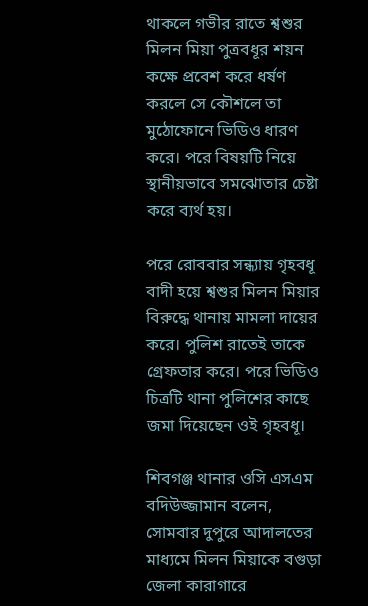থাকলে গভীর রাতে শ্বশুর মিলন মিয়া পুত্রবধূর শয়ন কক্ষে প্রবেশ করে ধর্ষণ করলে সে কৌশলে তা মুঠোফোনে ভিডিও ধারণ করে। পরে বিষয়টি নিয়ে স্থানীয়ভাবে সমঝোতার চেষ্টা করে ব্যর্থ হয়।

পরে রোববার সন্ধ্যায় গৃহবধূ বাদী হয়ে শ্বশুর মিলন মিয়ার বিরুদ্ধে থানায় মামলা দায়ের করে। পুলিশ রাতেই তাকে গ্রেফতার করে। পরে ভিডিও চিত্রটি থানা পুলিশের কাছে জমা দিয়েছেন ওই গৃহবধূ।

শিবগঞ্জ থানার ওসি এসএম বদিউজ্জামান বলেন, সোমবার দুপুরে আদালতের মাধ্যমে মিলন মিয়াকে বগুড়া জেলা কারাগারে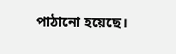পাঠানো হয়েছে।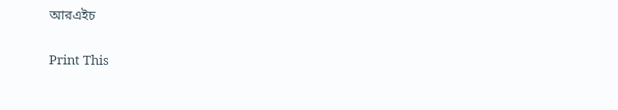আরএইচ

Print This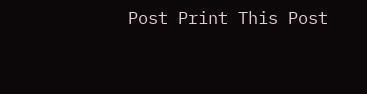Post Print This Post